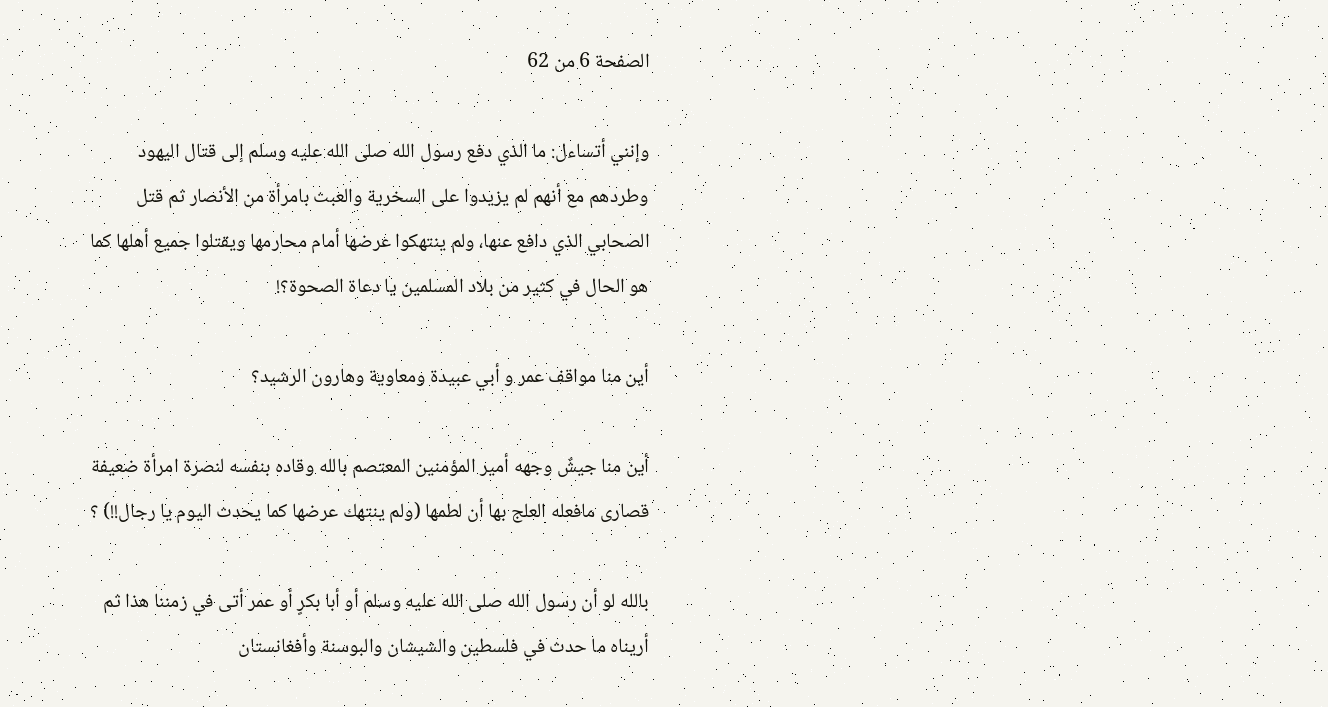الصفحة 6 من 62

وإنني أتساءل: ما الذي دفع رسول الله صلى الله عليه وسلم إلى قتال اليهود وطردهم مع أنهم لم يزيدوا على السخرية والعبث بامرأة من الأنصار ثم قتل الصحابي الذي دافع عنها، ولم ينتهكوا عرضها أمام محارمها ويقتلوا جميع أهلها كما هو الحال في كثير من بلاد المسلمين يا دعاة الصحوة؟!

أين منا مواقف عمر و أبي عبيدة ومعاوية وهارون الرشيد؟

أين منا جيشٌ وجهه أمير المؤمنين المعتصم بالله وقاده بنفسه لنصرة امرأة ضعيفة قصارى مافعله العلج بها أن لطمها (ولم ينتهك عرضها كما يحدث اليوم يا رجال!!) ؟

بالله لو أن رسول الله صلى الله عليه وسلم أو أبا بكرٍ أو عمر أتى في زمننا هذا ثم أريناه ما حدث في فلسطين والشيشان والبوسنة وأفغانستان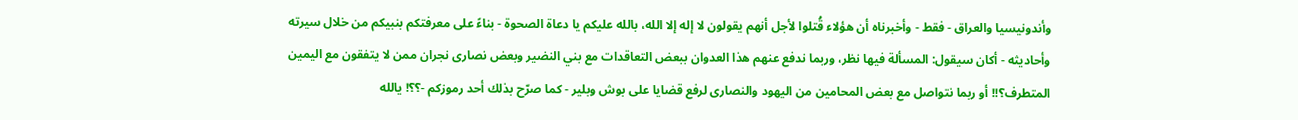وأندونيسيا والعراق - فقط - وأخبرناه أن هؤلاء قُتلوا لأجل أنهم يقولون لا إله إلا الله، بالله عليكم يا دعاة الصحوة - بناءً على معرفتكم بنبيكم من خلال سيرته وأحاديثه - أكان سيقول: المسألة فيها نظر، وربما ندفع عنهم هذا العدوان ببعض التعاقدات مع بني النضير وبعض نصارى نجران ممن لا يتفقون مع اليمين المتطرف؟!! أو ربما نتواصل مع بعض المحامين من اليهود والنصارى لرفع قضايا على بوش وبلير - كما صرّح بذلك أحد رموزكم -؟؟! يالله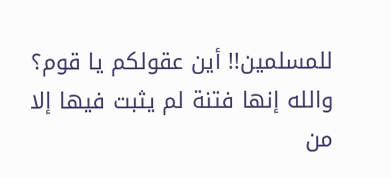للمسلمين!! أين عقولكم يا قوم؟ والله إنها فتنة لم يثبت فيها إلا من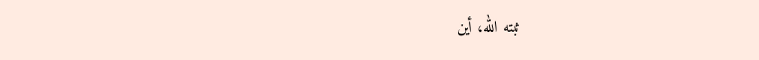ثبته الله، أين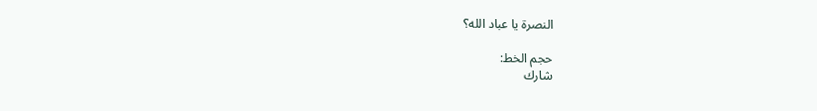النصرة يا عباد الله؟

حجم الخط:
شارك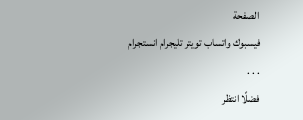الصفحة
فيسبوك واتساب تويتر تليجرام انستجرام
. . .
فضلًا انتظر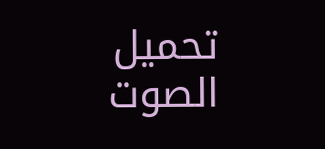تحميل الصوت